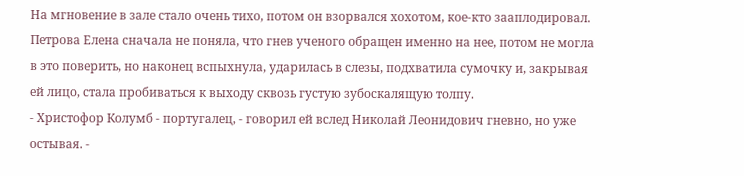На мгновение в зале стало очень тихо, потом он взорвался хохотом, кое-кто зааплодировал.
Петрова Елена сначала не поняла, что гнев ученого обращен именно на нее, потом не могла в это поверить, но наконец вспыхнула, ударилась в слезы, подхватила сумочку и, закрывая ей лицо, стала пробиваться к выходу сквозь густую зубоскалящую толпу.
- Христофор Колумб - португалец, - говорил ей вслед Николай Леонидович гневно, но уже остывая. -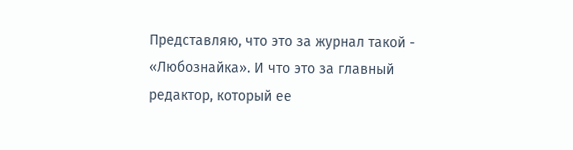Представляю, что это за журнал такой - «Любознайка». И что это за главный редактор, который ее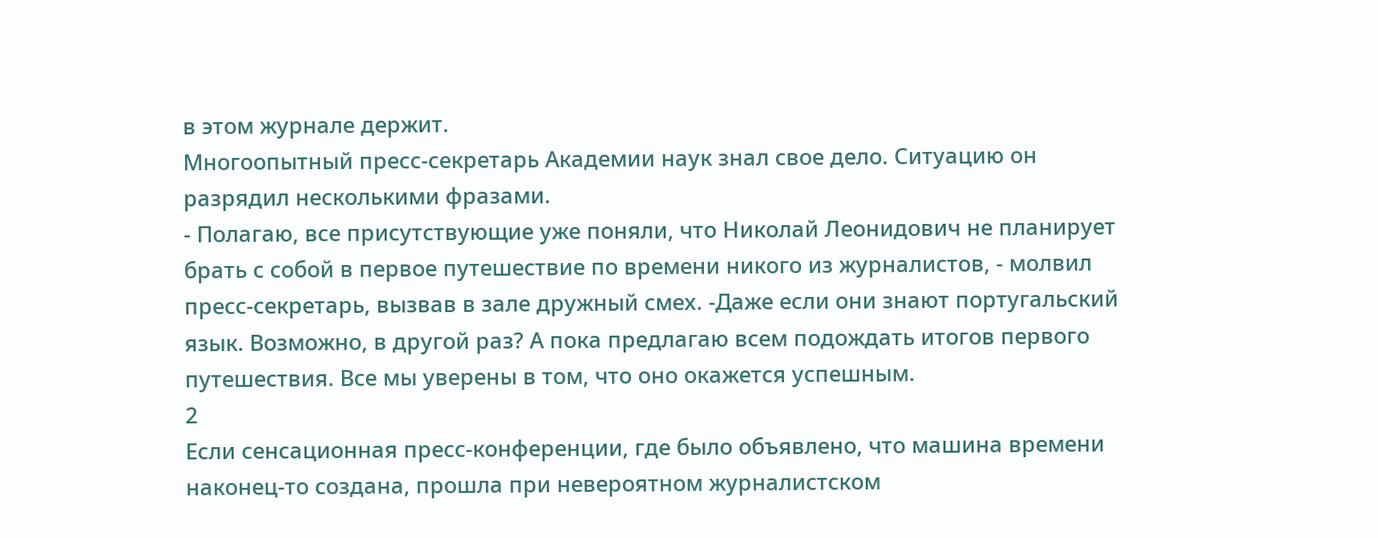в этом журнале держит.
Многоопытный пресс-секретарь Академии наук знал свое дело. Ситуацию он разрядил несколькими фразами.
- Полагаю, все присутствующие уже поняли, что Николай Леонидович не планирует брать с собой в первое путешествие по времени никого из журналистов, - молвил пресс-секретарь, вызвав в зале дружный смех. -Даже если они знают португальский язык. Возможно, в другой раз? А пока предлагаю всем подождать итогов первого путешествия. Все мы уверены в том, что оно окажется успешным.
2
Если сенсационная пресс-конференции, где было объявлено, что машина времени наконец-то создана, прошла при невероятном журналистском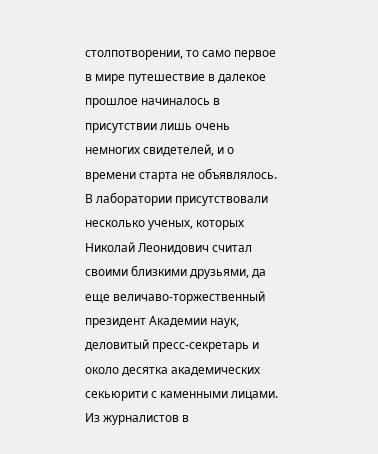столпотворении, то само первое в мире путешествие в далекое прошлое начиналось в присутствии лишь очень немногих свидетелей, и о времени старта не объявлялось. В лаборатории присутствовали несколько ученых, которых Николай Леонидович считал своими близкими друзьями, да еще величаво-торжественный президент Академии наук, деловитый пресс-секретарь и около десятка академических секьюрити с каменными лицами.
Из журналистов в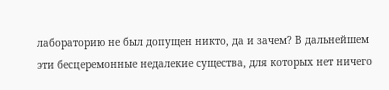лабораторию не был допущен никто, да и зачем? В дальнейшем эти бесцеремонные недалекие существа, для которых нет ничего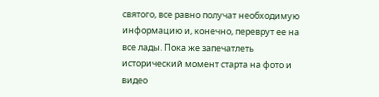святого, все равно получат необходимую информацию и, конечно, переврут ее на все лады. Пока же запечатлеть исторический момент старта на фото и видео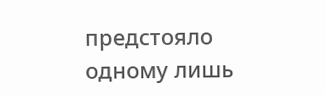предстояло одному лишь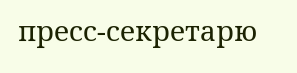пресс-секретарю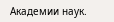Академии наук.